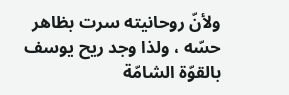ولأنّ روحانيته سرت بظاهر حسّه ، ولذا وجد ريح يوسف بالقوّة الشامّة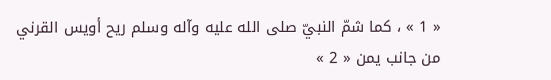« 1 » ، كما شمّ النبيّ صلى الله عليه وآله وسلم ريح أويس القرني من جانب يمن « 2 »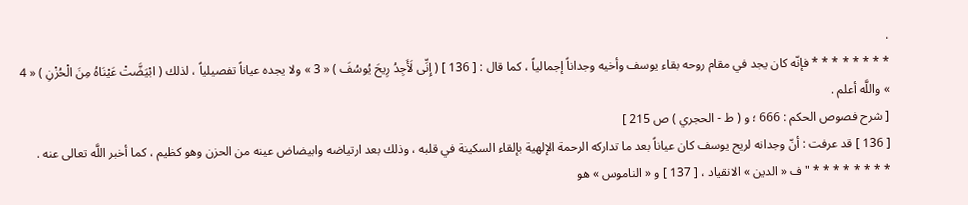.
* * * * * * * * فإنّه كان يجد في مقام روحه بقاء يوسف وأخيه وجداناً إجمالياً ، كما قال : [ 136 ] ( إِنِّى لَأَجِدُ رِيحَ يُوسُفَ ) « 3 » ولا يجده عياناً تفصيلياً ، لذلك ( ابْيَضَّتْ عَيْنَاهُ مِنَ الْحُزْنِ ) « 4 » واللَّه أعلم .
[ شرح فصوص الحكم : 666 ؛ و ( ط - الحجري ) ص 215 ]
[ 136 ] قد عرفت : أنّ وجدانه لريح يوسف كان عياناً بعد ما تداركه الرحمة الإلهية بإلقاء السكينة في قلبه ، وذلك بعد ارتياضه وابيضاض عينه من الحزن وهو كظيم ، كما أخبر اللَّه تعالى عنه .
* * * * * * * * " ف « الدين » الانقياد ، [ 137 ] و « الناموس » هو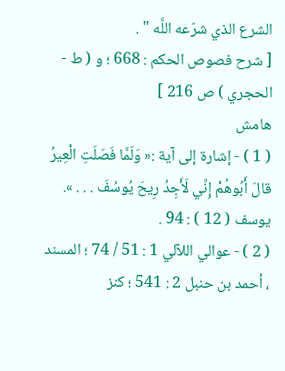الشرع الذي شرّعه اللَّه " .
[ شرح فصوص الحكم : 668 ؛ و ( ط - الحجري ) ص 216 ]
هامش
( 1 ) - إشارة إلى آية :« وَلَمَّا فَصَلَتِ الْعِيرُ قالَ أَبُوهُمْ إِنِّي لَأَجِدُ رِيحَ يُوسُفَ . . . ». يوسف ( 12 ) : 94 .
( 2 ) - عوالي اللآلي 1 : 51 / 74 ؛ المسند ، أحمد بن حنبل 2 : 541 ؛ كنز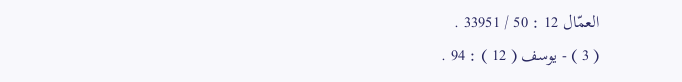العمّال 12 : 50 / 33951 .
( 3 ) - يوسف ( 12 ) : 94 .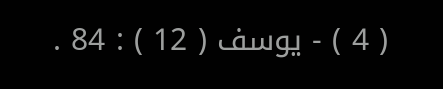( 4 ) - يوسف ( 12 ) : 84 .